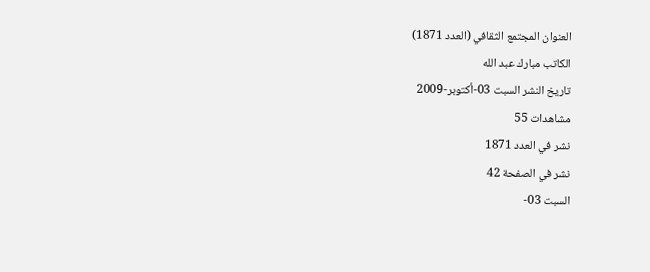العنوان المجتمع الثقافي (العدد 1871)
الكاتب مبارك عبد الله
تاريخ النشر السبت 03-أكتوبر-2009
مشاهدات 55
نشر في العدد 1871
نشر في الصفحة 42
السبت 03-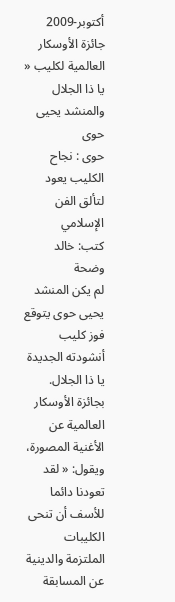أكتوبر-2009
جائزة الأوسكار العالمية لكليب « يا ذا الجلال والمنشد يحيى حوى
حوی : نجاح الكليب يعود لتألق الفن الإسلامي
كتب: خالد وضحة
لم يكن المنشد يحيى حوى يتوقع فوز كليب أنشودته الجديدة يا ذا الجلال. بجائزة الأوسكار العالمية عن الأغنية المصورة، ويقول: « لقد تعودنا دائما للأسف أن تنحى الكليبات الملتزمة والدينية عن المسابقة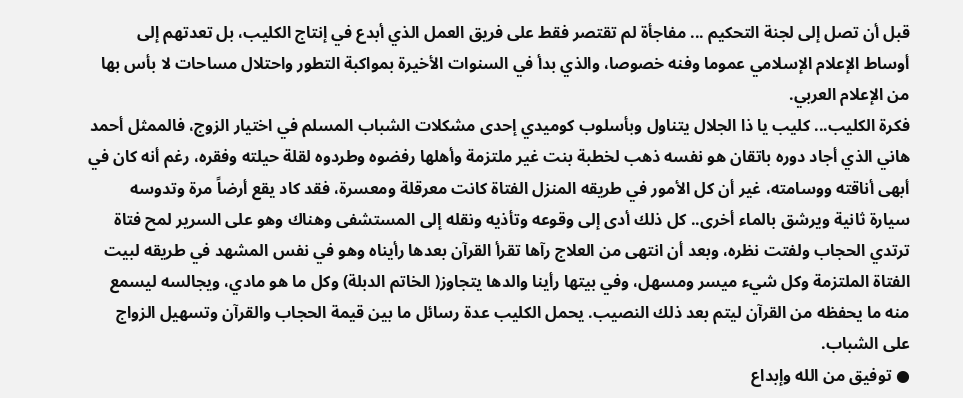قبل أن تصل إلى لجنة التحكيم ... مفاجأة لم تقتصر فقط على فريق العمل الذي أبدع في إنتاج الكليب، بل تعدتهم إلى أوساط الإعلام الإسلامي عموما وفنه خصوصا، والذي بدأ في السنوات الأخيرة بمواكبة التطور واحتلال مساحات لا بأس بها من الإعلام العربي.
فكرة الكليب... كليب يا ذا الجلال يتناول وبأسلوب كوميدي إحدى مشكلات الشباب المسلم في اختيار الزوج، فالممثل أحمد هاني الذي أجاد دوره باتقان هو نفسه ذهب لخطبة بنت غير ملتزمة وأهلها رفضوه وطردوه لقلة حيلته وفقره، رغم أنه كان في أبهى أناقته ووسامته، غير أن كل الأمور في طريقه المنزل الفتاة كانت معرقلة ومعسرة، فقد كاد يقع أرضاً مرة وتدوسه سيارة ثانية ويرشق بالماء أخرى.. كل ذلك أدى إلى وقوعه وتأذيه ونقله إلى المستشفى وهناك وهو على السرير لمح فتاة ترتدي الحجاب ولفتت نظره، وبعد أن انتهى من العلاج رآها تقرأ القرآن بعدها رأيناه وهو في نفس المشهد في طريقه لبيت الفتاة الملتزمة وكل شيء ميسر ومسهل، وفي بيتها رأينا والدها يتجاوز( الخاتم الدبلة) وكل ما هو مادي، ويجالسه ليسمع منه ما يحفظه من القرآن ليتم بعد ذلك النصيب. يحمل الكليب عدة رسائل ما بين قيمة الحجاب والقرآن وتسهيل الزواج على الشباب.
● توفيق من الله وإبداع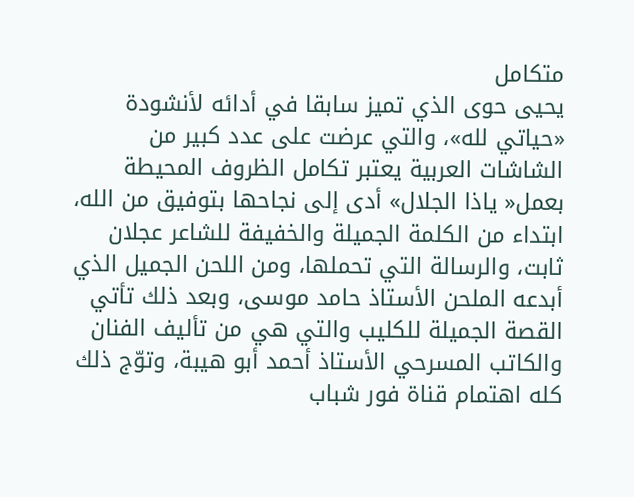متكامل
يحيى حوى الذي تميز سابقا في أدائه لأنشودة «حياتي لله»، والتي عرضت على عدد كبير من الشاشات العربية يعتبر تكامل الظروف المحيطة بعمل« ياذا الجلال» أدى إلى نجاحها بتوفيق من الله، ابتداء من الكلمة الجميلة والخفيفة للشاعر عجلان ثابت، والرسالة التي تحملها، ومن اللحن الجميل الذي أبدعه الملحن الأستاذ حامد موسى، وبعد ذلك تأتي القصة الجميلة للكليب والتي هي من تأليف الفنان والكاتب المسرحي الأستاذ أحمد أبو هيبة، وتوّج ذلك كله اهتمام قناة فور شباب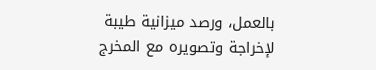بالعمل، ورصد ميزانية طيبة لإخراجة وتصويره مع المخرج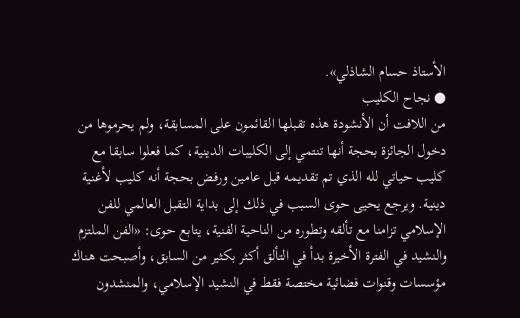الأستاذ حسام الشاذلي».
● نجاح الكليب
من اللافت أن الأنشودة هذه تقبلها القائمون على المسابقة، ولم يحرموها من دخول الجائزة بحجة أنها تنتمي إلى الكليبات الدينية، كما فعلوا سابقا مع كليب حياتي لله الذي تم تقديمه قبل عامين ورفض بحجة أنه كليب لأغنية دينية. ويرجع يحيى حوى السبب في ذلك إلى بداية التقبل العالمي للفن الإسلامي تزامنا مع تألقه وتطوره من الناحية الفنية، يتابع حوى: «الفن الملتزم والنشيد في الفترة الأخيرة بدأ في التألق أكثر بكثير من السابق، وأصبحت هناك مؤسسات وقنوات فضائية مختصة فقط في النشيد الإسلامي، والمنشدون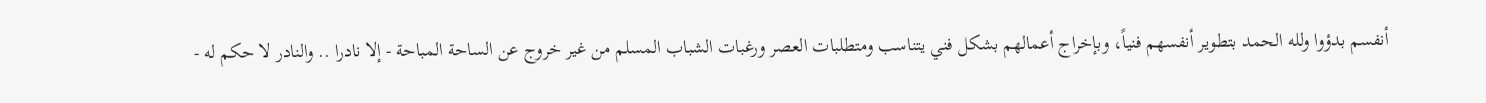أنفسم بدؤوا ولله الحمد بتطوير أنفسهم فنياً، وبإخراج أعمالهم بشكل فني يتناسب ومتطلبات العصر ورغبات الشباب المسلم من غير خروج عن الساحة المباحة - إلا نادرا .. والنادر لا حكم له -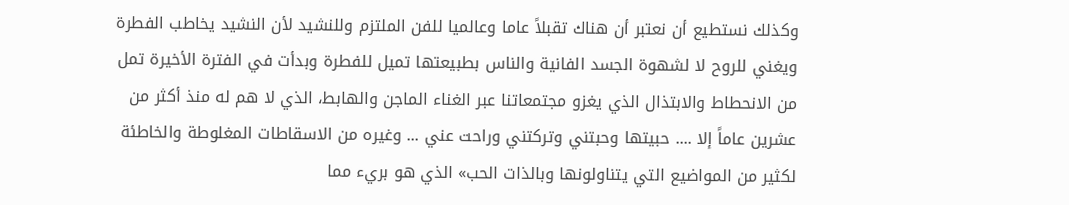وكذلك نستطيع أن نعتبر أن هناك تقبلاً عاما وعالميا للفن الملتزم وللنشيد لأن النشيد يخاطب الفطرة ويغني للروح لا لشهوة الجسد الفانية والناس بطبيعتها تميل للفطرة وبدأت في الفترة الأخيرة تمل من الانحطاط والابتذال الذي يغزو مجتمعاتنا عبر الغناء الماجن والهابط، الذي لا هم له منذ أكثر من عشرين عاماً إلا .... حبيتها وحبتني وتركتني وراحت عني ... وغيره من الاسقاطات المغلوطة والخاطئة لكثير من المواضيع التي يتناولونها وبالذات الحب» الذي هو بريء مما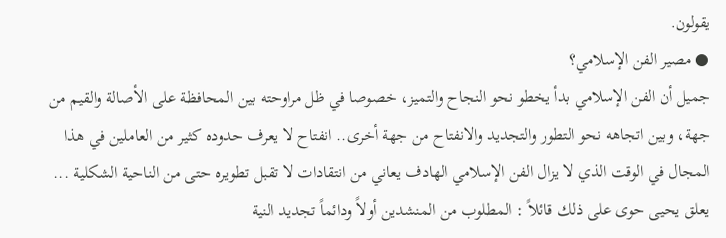يقولون.
● مصير الفن الإسلامي؟
جميل أن الفن الإسلامي بدأ يخطو نحو النجاح والتميز، خصوصا في ظل مراوحته بين المحافظة على الأصالة والقيم من جهة، وبين اتجاهه نحو التطور والتجديد والانفتاح من جهة أخرى.. انفتاح لا يعرف حدوده كثير من العاملين في هذا المجال في الوقت الذي لا يزال الفن الإسلامي الهادف يعاني من انتقادات لا تقبل تطويره حتى من الناحية الشكلية ...
يعلق يحيى حوى على ذلك قائلاً : المطلوب من المنشدين أولاً ودائماً تجديد النية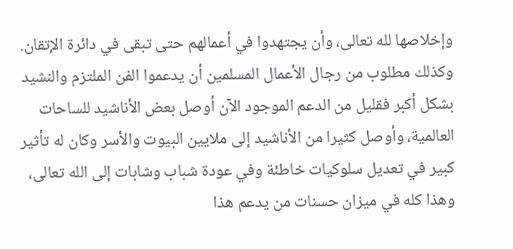وإخلاصها لله تعالى، وأن يجتهدوا في أعمالهم حتى تبقى في دائرة الإتقان. وكذلك مطلوب من رجال الأعمال المسلمين أن يدعموا الفن الملتزم والنشيد بشكل أكبر فقليل من الدعم الموجود الآن أوصل بعض الأناشيد للساحات العالمية، وأوصل كثيرا من الأناشيد إلى ملايين البيوت والأسر وكان له تأثير كبير في تعديل سلوكيات خاطئة وفي عودة شباب وشابات إلى الله تعالى، وهذا كله في ميزان حسنات من يدعم هذا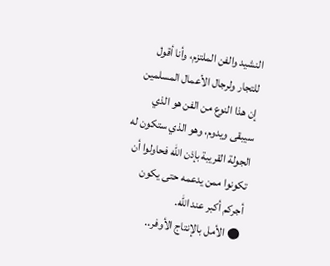النشيد والفن الملتزم، وأنا أقول للتجار ولرجال الأعمال المسلمين إن هذا النوع من الفن هو الذي سيبقى ويدوم، وهو الذي ستكون له الجولة القريبة بإذن الله فحاولوا أن تكونوا ممن يدعمه حتى يكون أجركم أكبر عند الله.
● الأمل بالإنتاج الأوفر..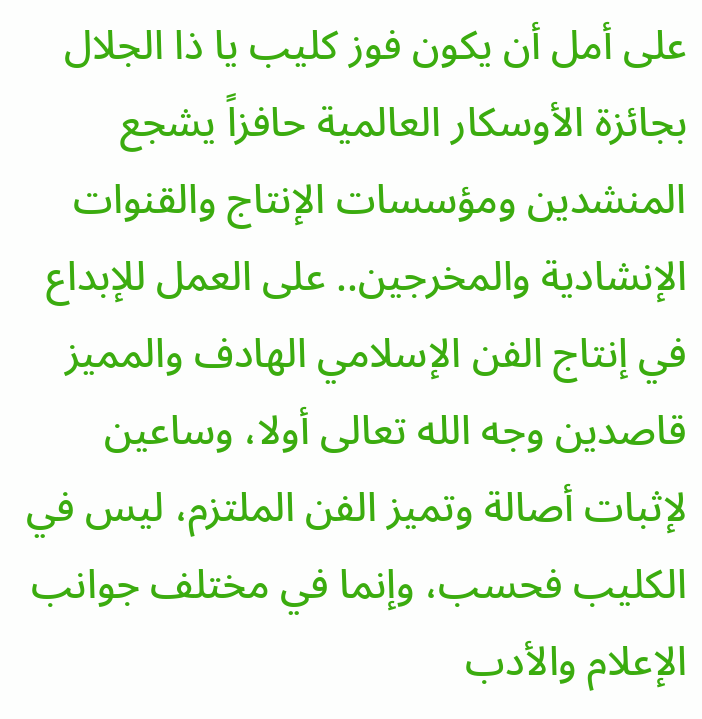على أمل أن يكون فوز كليب يا ذا الجلال بجائزة الأوسكار العالمية حافزاً يشجع المنشدين ومؤسسات الإنتاج والقنوات الإنشادية والمخرجين.. على العمل للإبداع في إنتاج الفن الإسلامي الهادف والمميز قاصدين وجه الله تعالى أولا، وساعين لإثبات أصالة وتميز الفن الملتزم، ليس في الكليب فحسب، وإنما في مختلف جوانب الإعلام والأدب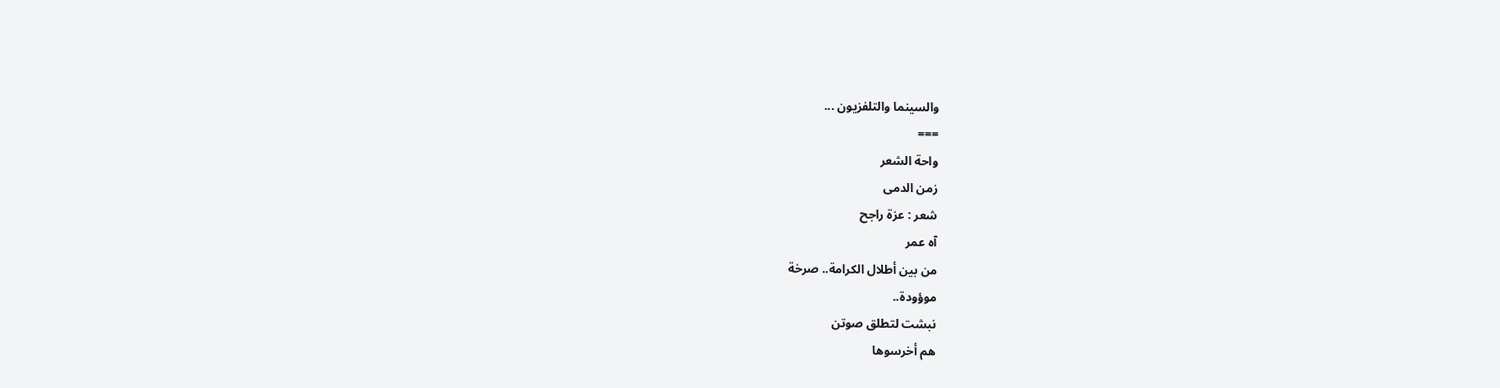والسينما والتلفزيون ...
===
واحة الشعر
زمن الدمى
شعر : عزة راجح
آه عمر
من بين أطلال الكرامة.. صرخة
موؤودة..
نبشت لتطلق صوتن
هم أخرسوها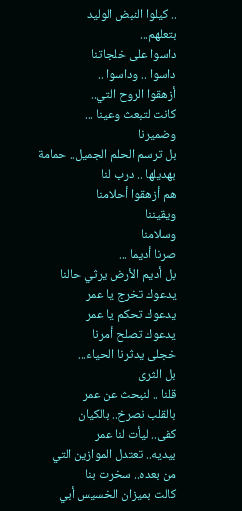.. كيلوا النبض الوليد
بتعلهم...
داسوا على خلجاتنا
داسوا .. وداسوا ..
أزهقوا الروح التي..
كانت لتبعث وعينا ...
وضميرنا
بل ترسم الحلم الجميل.. حمامة
بهديلها .. درب لنا
هم أزهقوا أحلامنا
ويقيننا
وسلامنا
صرنا أديما ...
بل أديم الأرض يرثي حالنا
يدعوك تخرج يا عمر
يدعوك تحكم يا عمر
يدعوك تصلح أمرنا
خجلى يدثرنا الحياء...
بل الثرى
قلنا .. لنبحث عن عمر
بالقلب نصرخ.. بالكيان
كفى.. ليأت لنا عمر
بيديه.. تعتدل الموازين التي
من بعده.. سخرت بنا
كالت بميزان الخسيس أبي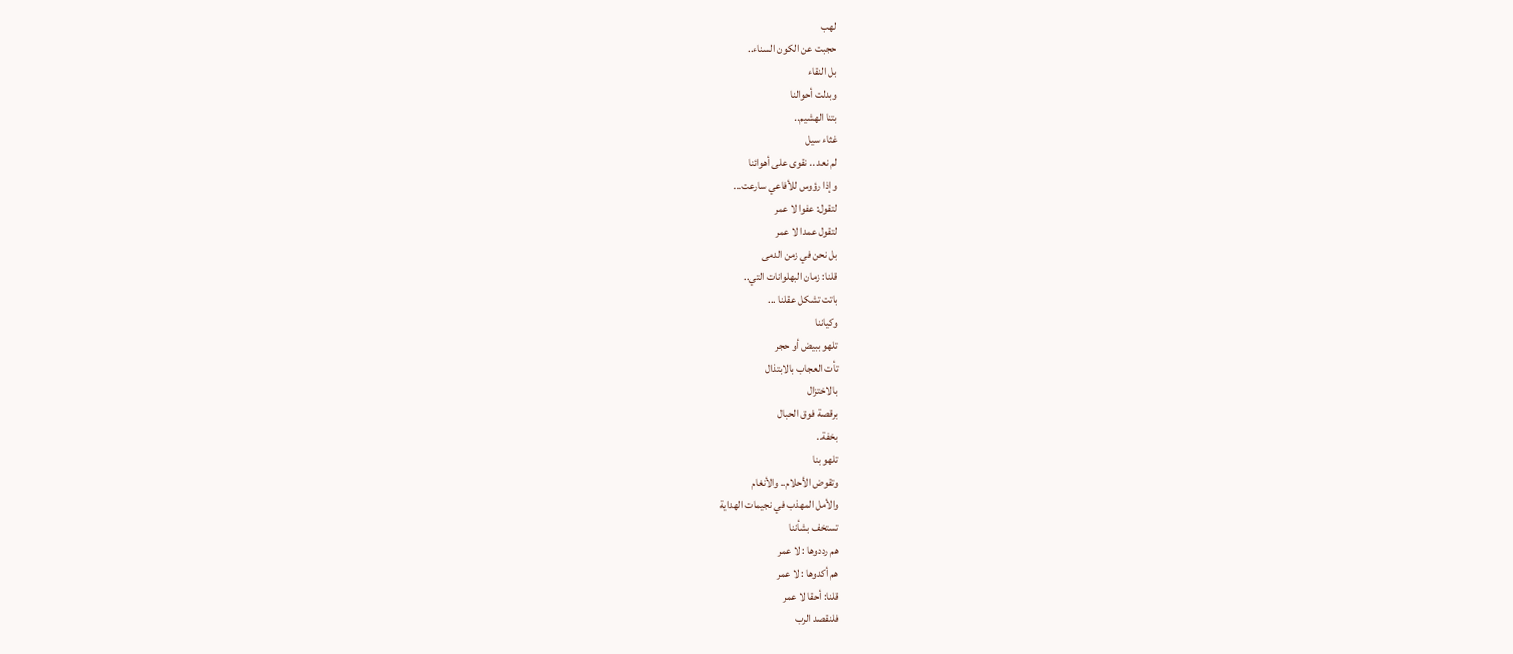لهب
حجبت عن الكون السناء..
بل النقاء
وبدلت أحوالنا
بتنا الهشيم..
غثاء سيل
لم نعد .. نقوى على أهوائنا
وإذا رؤوس للأفاعي سارعت...
لتقول: عفوا لا عمر
لتقول عمدا لا عمر
بل نحن في زمن الدمى
قلنا: زمان البهلوانات التي..
باتت تشكل عقلنا ...
وكياننا
تلهو ببيض أو حجر
تأت العجاب بالابتذال
بالاختزال
برقصة فوق الحبال
بخفة..
تلهو بنا
وتقوض الأحلام.. والأنغام
والأمل المهذب في نجيمات الهداية
تستخف بشأننا
هم رددوها : لا عمر
هم أكدوها : لا عمر
قلنا: أحقا لا عمر
فلنقصد الرب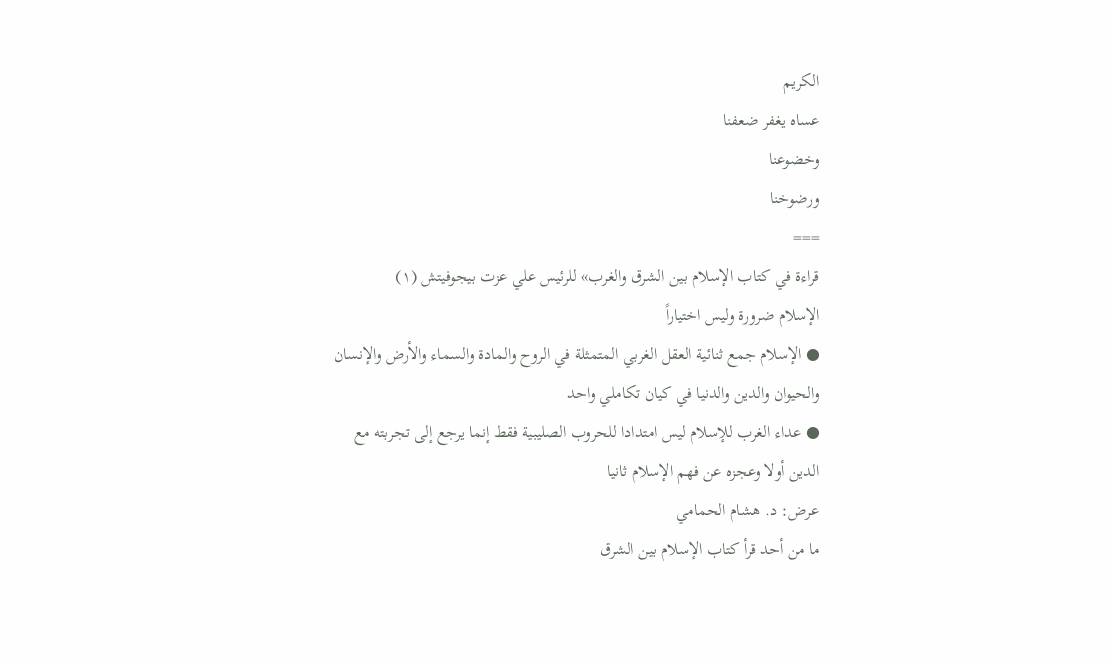الكريم
عساه يغفر ضعفنا
وخضوعنا
ورضوخنا
===
قراءة في كتاب الإسلام بين الشرق والغرب» للرئيس علي عزت بيجوفيتش (۱)
الإسلام ضرورة وليس اختياراً
● الإسلام جمع ثنائية العقل الغربي المتمثلة في الروح والمادة والسماء والأرض والإنسان والحيوان والدين والدنيا في كيان تكاملي واحد
● عداء الغرب للإسلام ليس امتدادا للحروب الصليبية فقط إنما يرجع إلى تجربته مع الدين أولا وعجزه عن فهم الإسلام ثانيا
عرض: د. هشام الحمامي
ما من أحد قرأ كتاب الإسلام بين الشرق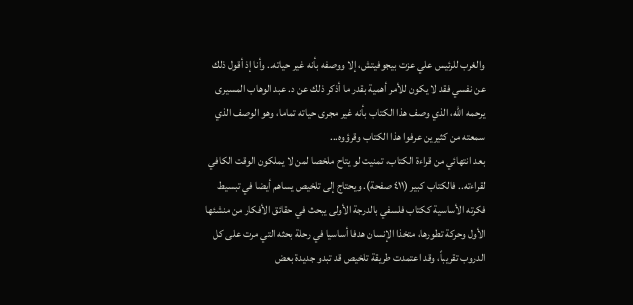والغرب للرئيس علي عزت بيجوفيتش، إلا ووصفه بأنه غير حياته.. وأنا إذ أقول ذلك عن نفسي فقد لا يكون للأمر أهمية بقدر ما أذكر ذلك عن د. عبد الوهاب المسيرى يرحمه الله، الذي وصف هذا الكتاب بأنه غير مجرى حياته تماما، وهو الوصف الذي سمعته من كثيرين عرفوا هذا الكتاب وقرؤوه...
بعد انتهائي من قراءة الكتاب، تمنيت لو يتاح ملخصا لمن لا يملكون الوقت الكافي لقراءته.. فالكتاب كبير (٤١١ صفحة). ويحتاج إلى تلخيص يساهم أيضا في تبسيط فكرته الأساسية ككتاب فلسفي بالدرجة الأولى يبحث في حقائق الأفكار من منشئها الأول وحركة تطورها، متخذا الإنسان هدفا أساسيا في رحلة بحثه التي مرت على كل الدروب تقريباً، وقد اعتمدت طريقة تلخيص قد تبدو جديدة بعض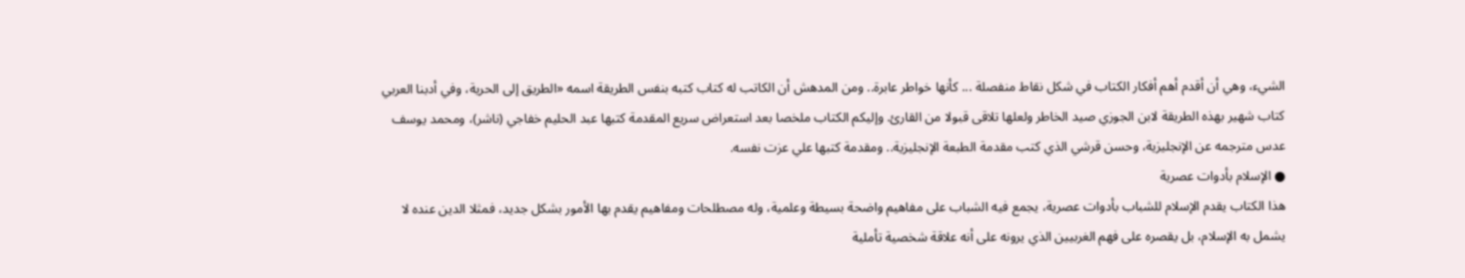الشيء، وهي أن أقدم أهم أفكار الكتاب في شكل نقاط منفصلة ... كأنها خواطر عابرة.. ومن المدهش أن الكاتب له كتاب كتبه بنفس الطريقة اسمه «الطريق إلى الحرية، وفي أدبنا العربي كتاب شهير بهذه الطريقة لابن الجوزي صيد الخاطر ولعلها تلاقى قبولا من القارئ. وإليكم الكتاب ملخصا بعد استعراض سريع المقدمة كتبها عبد الحليم خفاجي (ناشر)، ومحمد يوسف عدس مترجمه عن الإنجليزية، وحسن قرشي الذي كتب مقدمة الطبعة الإنجليزية.. ومقدمة كتبها علي عزت نفسه.
● الإسلام بأدوات عصرية
هذا الكتاب يقدم الإسلام للشباب بأدوات عصرية، يجمع فيه الشباب على مفاهيم واضحة بسيطة وعلمية، وله مصطلحات ومفاهيم يقدم بها الأمور بشكل جديد، فمثلا الدين عنده لا يشمل به الإسلام، بل يقصره على فهم الغربيين الذي يرونه على أنه علاقة شخصية تأملية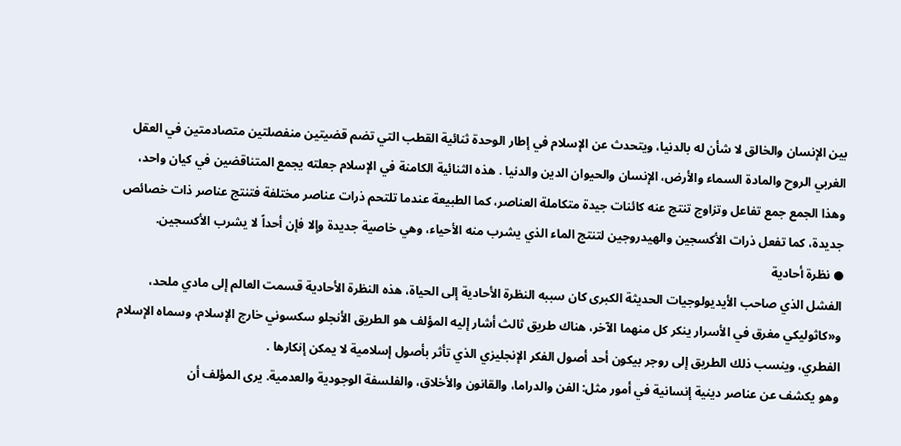بين الإنسان والخالق لا شأن له بالدنيا، ويتحدث عن الإسلام في إطار الوحدة ثنائية القطب التي تضم قضيتين منفصلتين متصادمتين في العقل الغربي الروح والمادة السماء والأرض، الإنسان والحيوان الدين والدنيا . هذه الثنائية الكامنة في الإسلام جعلته يجمع المتناقضين في كيان واحد، وهذا الجمع جمع تفاعل وتزاوج تنتج عنه كائنات جيدة متكاملة العناصر، كما الطبيعة عندما تلتحم ذرات عناصر مختلفة فتنتج عناصر ذات خصائص جديدة، كما تفعل ذرات الأكسجين والهيدروجين لتنتج الماء الذي يشرب منه الأحياء، وهي خاصية جديدة وإلا فإن أحداً لا يشرب الأكسجين.
● نظرة أحادية
الفشل الذي صاحب الأيديولوجيات الحديثة الكبرى كان سببه النظرة الأحادية إلى الحياة، هذه النظرة الأحادية قسمت العالم إلى مادي ملحد، و«كاثوليكي مغرق في الأسرار ينكر كل منهما الآخر، هناك طريق ثالث أشار إليه المؤلف هو الطريق الأنجلو سكسوني خارج الإسلام، وسماه الإسلام الفطري، وينسب ذلك الطريق إلى روجر بيكون أحد أصول الفكر الإنجليزي الذي تأثر بأصول إسلامية لا يمكن إنكارها .
وهو يكشف عن عناصر دينية إنسانية في أمور مثل: الفن والدراما، والقانون والأخلاق، والفلسفة الوجودية والعدمية. يرى المؤلف أن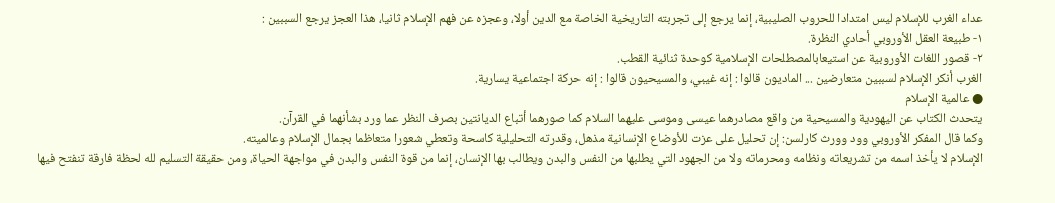عداء الغرب للإسلام ليس امتدادا للحروب الصليبية، إنما يرجع إلى تجربته التاريخية الخاصة مع الدين أولا، وعجزه عن فهم الإسلام ثانيا، هذا العجز يرجع السببين :
١- طبيعة العقل الأوروبي أحادي النظرة.
۲- قصور اللغات الأوروبية عن استيعابالمصطلحات الإسلامية كوحدة ثنائية القطب.
الغرب أنكر الإسلام لسببين متعارضين ... الماديون قالوا : إنه غيبي، والمسيحيون قالوا : إنه حركة اجتماعية يسارية.
● عالمية الإسلام
يتحدث الكتاب عن اليهودية والمسيحية من واقع مصادرهما عيسى وموسى عليهما السلام كما صورهما أتباع الديانتين بصرف النظر عما ورد بشأنهما في القرآن.
وكما قال المفكر الأوروبي وود وورث کارلسن: إن تحليل على عزت للأوضاع الإنسانية مذهل، وقدرته التحليلية كاسحة وتعطي شعورا متعاظما بجمال الإسلام وعالميته.
الإسلام لا يأخذ اسمه من تشريعاته ونظامه ومحرماته ولا من الجهود التي يطلبها من النفس والبدن ويطالب بها الإنسان، إنما من قوة النفس والبدن في مواجهة الحياة، ومن حقيقة التسليم لله لحظة فارقة تنفتح فيها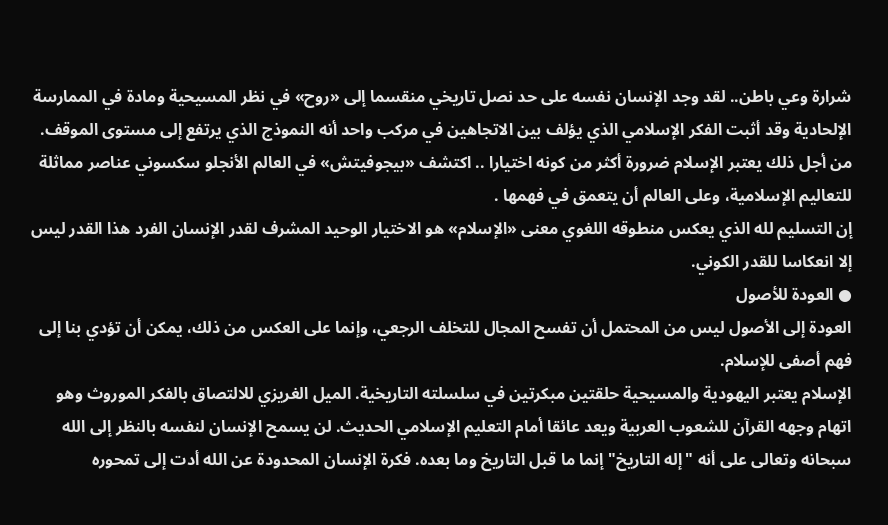شرارة وعي باطن.. لقد وجد الإنسان نفسه على حد نصل تاريخي منقسما إلى «روح» في نظر المسيحية ومادة في الممارسة الإلحادية وقد أثبت الفكر الإسلامي الذي يؤلف بين الاتجاهين في مركب واحد أنه النموذج الذي يرتفع إلى مستوى الموقف. من أجل ذلك يعتبر الإسلام ضرورة أكثر من كونه اختيارا .. اكتشف «بيجوفيتش» في العالم الأنجلو سكسوني عناصر مماثلة للتعاليم الإسلامية، وعلى العالم أن يتعمق في فهمها .
إن التسليم لله الذي يعكس منطوقه اللغوي معنى «الإسلام» هو الاختيار الوحيد المشرف لقدر الإنسان الفرد هذا القدر ليس إلا انعكاسا للقدر الكوني.
● العودة للأصول
العودة إلى الأصول ليس من المحتمل أن تفسح المجال للتخلف الرجعي، وإنما على العكس من ذلك، يمكن أن تؤدي بنا إلى فهم أصفى للإسلام.
الإسلام يعتبر اليهودية والمسيحية حلقتين مبكرتين في سلسلته التاريخية. الميل الغريزي للالتصاق بالفكر الموروث وهو اتهام وجهه القرآن للشعوب العربية ويعد عائقا أمام التعليم الإسلامي الحديث. لن يسمح الإنسان لنفسه بالنظر إلى الله سبحانه وتعالى على أنه "إله التاريخ" إنما ما قبل التاريخ وما بعده. فكرة الإنسان المحدودة عن الله أدت إلى تمحوره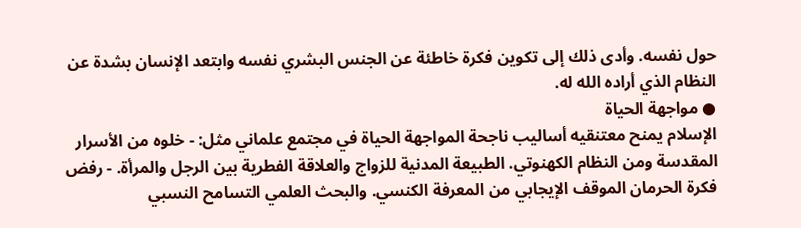حول نفسه. وأدى ذلك إلى تكوين فكرة خاطئة عن الجنس البشري نفسه وابتعد الإنسان بشدة عن النظام الذي أراده الله له.
● مواجهة الحياة
الإسلام يمنح معتنقيه أساليب ناجحة المواجهة الحياة في مجتمع علماني مثل: - خلوه من الأسرار المقدسة ومن النظام الكهنوتي. الطبيعة المدنية للزواج والعلاقة الفطرية بين الرجل والمرأة. - رفض فكرة الحرمان الموقف الإيجابي من المعرفة الكنسي. والبحث العلمي التسامح النسبي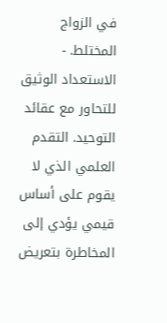في الزواج المختلط. - الاستعداد الوثيق للتحاور مع عقائد التوحيد. التقدم العلمي الذي لا يقوم على أساس قيمي يؤدي إلى المخاطرة بتعريض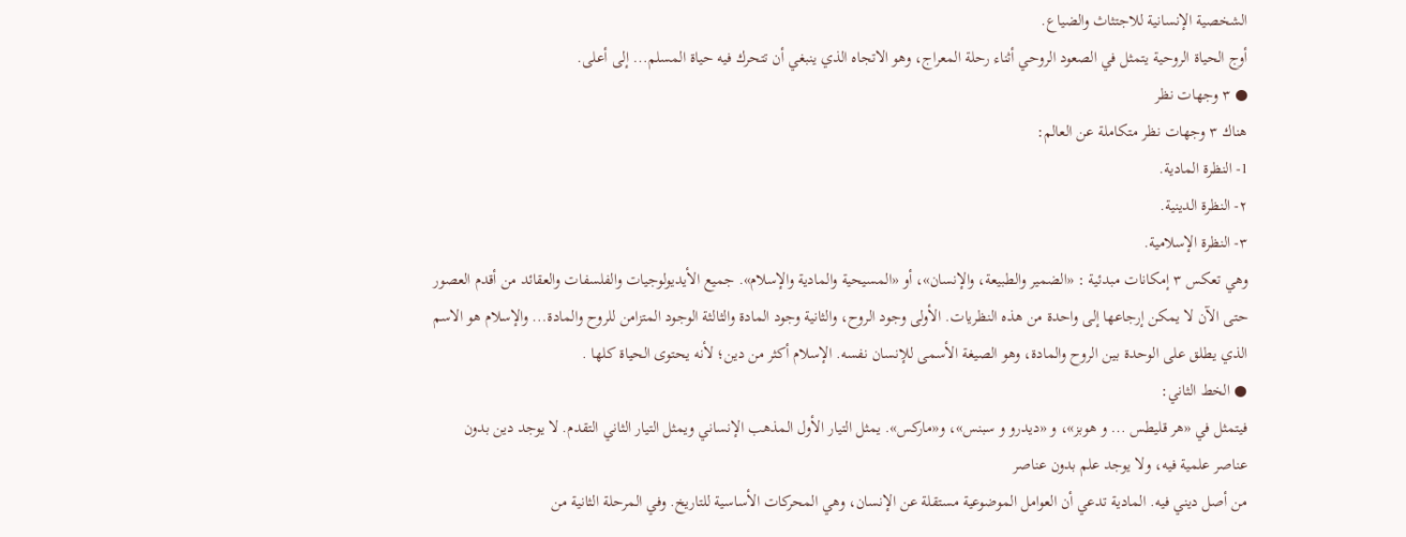الشخصية الإنسانية للاجتثاث والضياع.
أوج الحياة الروحية يتمثل في الصعود الروحي أثناء رحلة المعراج، وهو الاتجاه الذي ينبغي أن تتحرك فيه حياة المسلم... إلى أعلى.
● ٣ وجهات نظر
هناك ٣ وجهات نظر متكاملة عن العالم:
1- النظرة المادية.
٢- النظرة الدينية.
٣- النظرة الإسلامية.
وهي تعكس ٣ إمكانات مبدئية : «الضمير والطبيعة، والإنسان»، أو «المسيحية والمادية والإسلام». جميع الأيديولوجيات والفلسفات والعقائد من أقدم العصور حتى الآن لا يمكن إرجاعها إلى واحدة من هذه النظريات. الأولى وجود الروح، والثانية وجود المادة والثالثة الوجود المتزامن للروح والمادة... والإسلام هو الاسم الذي يطلق على الوحدة بين الروح والمادة، وهو الصيغة الأسمى للإنسان نفسه. الإسلام أكثر من دين؛ لأنه يحتوى الحياة كلها .
● الخط الثاني:
فيتمثل في «هر قليطس ... و هوبز»، و «ديدرو و سبنس»، و«ماركس». يمثل التيار الأول المذهب الإنساني ويمثل التيار الثاني التقدم. لا يوجد دين بدون عناصر علمية فيه، ولا يوجد علم بدون عناصر
من أصل ديني فيه. المادية تدعي أن العوامل الموضوعية مستقلة عن الإنسان، وهي المحركات الأساسية للتاريخ. وفي المرحلة الثانية من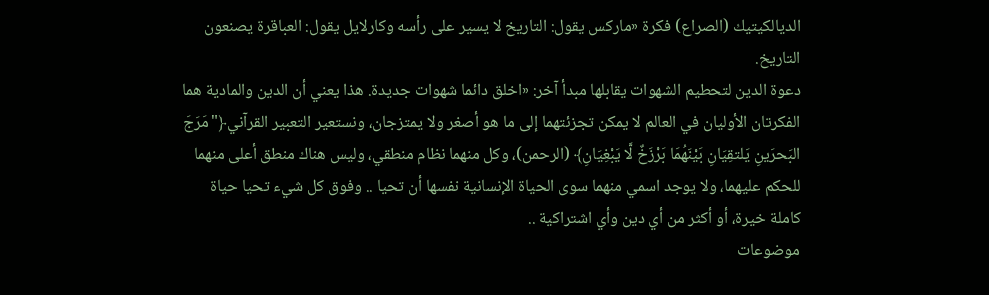الديالكيتيك (الصراع) فكرة «ماركس يقول: التاريخ لا يسير على رأسه وكارلايل يقول: العباقرة يصنعون التاريخ.
دعوة الدين لتحطيم الشهوات يقابلها مبدأ آخر: «اخلق دائما شهوات جديدة. هذا يعني أن الدين والمادية هما الفكرتان الأوليان في العالم لا يمكن تجزئتهما إلى ما هو أصغر ولا يمتزجان، ونستعير التعبير القرآني﴿"مَرَجَ البَحرَينِ يَلتقِيَانِ بَيْنَهُمَا بَرْزَخٌ لَّا يَبْغِيَانِ﴾ (الرحمن)، وكل منهما نظام منطقي، وليس هناك منطق أعلى منهما للحكم عليهما، ولا يوجد اسمي منهما سوى الحياة الإنسانية نفسها أن تحيا .. وفوق كل شيء تحيا حياة كاملة خيرة، أو أكثر من أي دين وأي اشتراكية ..
موضوعات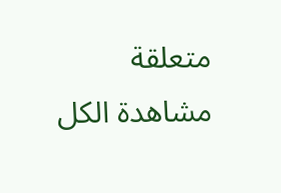متعلقة
مشاهدة الكل